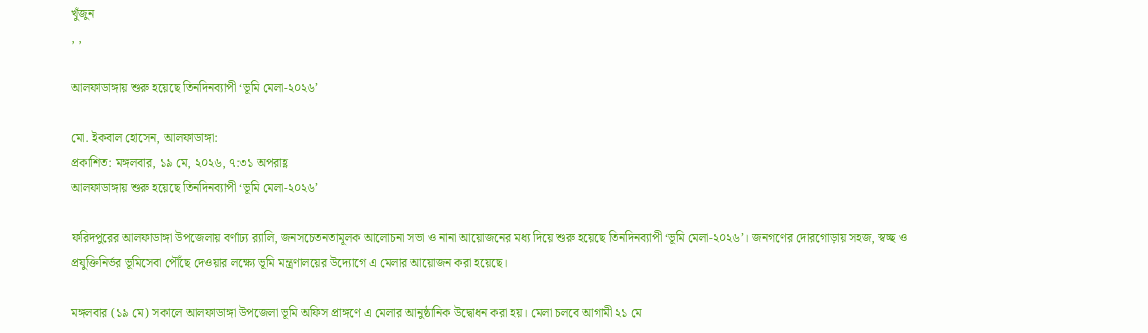খুঁজুন
, ,

আলফাডাঙ্গায় শুরু হয়েছে তিনদিনব্যাপী ‘ভূমি মেলা-২০২৬’

মো. ইকবাল হোসেন, আলফাডাঙ্গা:
প্রকাশিত: মঙ্গলবার, ১৯ মে, ২০২৬, ৭:৩১ অপরাহ্ণ
আলফাডাঙ্গায় শুরু হয়েছে তিনদিনব্যাপী ‘ভূমি মেলা-২০২৬’

ফরিদপুরের আলফাডাঙ্গা উপজেলায় বর্ণাঢ্য র‍্যালি, জনসচেতনতামূলক আলোচনা সভা ও নানা আয়োজনের মধ্য দিয়ে শুরু হয়েছে তিনদিনব্যাপী ‘ভূমি মেলা-২০২৬’। জনগণের দোরগোড়ায় সহজ, স্বচ্ছ ও প্রযুক্তিনির্ভর ভূমিসেবা পৌঁছে দেওয়ার লক্ষ্যে ভূমি মন্ত্রণালয়ের উদ্যোগে এ মেলার আয়োজন করা হয়েছে।

মঙ্গলবার (১৯ মে) সকালে আলফাডাঙ্গা উপজেলা ভূমি অফিস প্রাঙ্গণে এ মেলার আনুষ্ঠানিক উদ্বোধন করা হয়। মেলা চলবে আগামী ২১ মে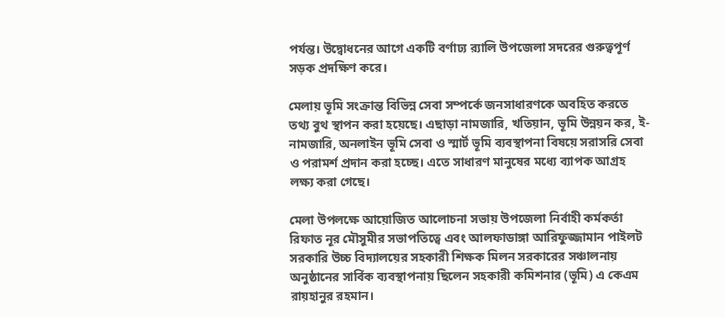পর্যন্ত। উদ্বোধনের আগে একটি বর্ণাঢ্য র‍্যালি উপজেলা সদরের গুরুত্বপূর্ণ সড়ক প্রদক্ষিণ করে।

মেলায় ভূমি সংক্রান্ত বিভিন্ন সেবা সম্পর্কে জনসাধারণকে অবহিত করতে তথ্য বুথ স্থাপন করা হয়েছে। এছাড়া নামজারি, খতিয়ান, ভূমি উন্নয়ন কর, ই-নামজারি, অনলাইন ভূমি সেবা ও স্মার্ট ভূমি ব্যবস্থাপনা বিষয়ে সরাসরি সেবা ও পরামর্শ প্রদান করা হচ্ছে। এতে সাধারণ মানুষের মধ্যে ব্যাপক আগ্রহ লক্ষ্য করা গেছে।

মেলা উপলক্ষে আয়োজিত আলোচনা সভায় উপজেলা নির্বাহী কর্মকর্তা রিফাত নূর মৌসুমীর সভাপতিত্বে এবং আলফাডাঙ্গা আরিফুজ্জামান পাইলট সরকারি উচ্চ বিদ্যালয়ের সহকারী শিক্ষক মিলন সরকারের সঞ্চালনায় অনুষ্ঠানের সার্বিক ব্যবস্থাপনায় ছিলেন সহকারী কমিশনার (ভূমি) এ কেএম রায়হানুর রহমান।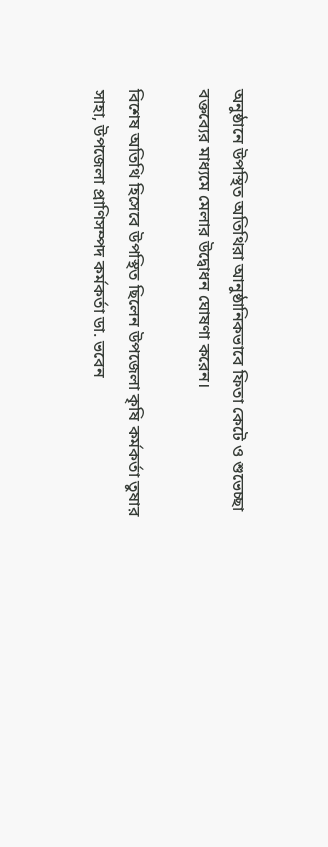অনুষ্ঠানে উপস্থিত অতিথিরা আনুষ্ঠানিকভাবে ফিতা কেটে ও শুভেচ্ছা বক্তব্যের মাধ্যমে মেলার উদ্বোধন ঘোষণা করেন।

বিশেষ অতিথি হিসেবে উপস্থিত ছিলেন উপজেলা কৃষি কর্মকর্তা তুষার সাহা, উপজেলা প্রাণিসম্পদ কর্মকর্তা ডা. ভবেন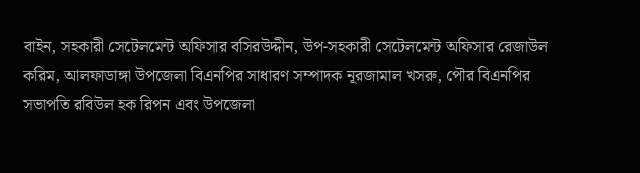বাইন, সহকারী সেটেলমেন্ট অফিসার বসিরউদ্দীন, উপ-সহকারী সেটেলমেন্ট অফিসার রেজাউল করিম, আলফাডাঙ্গা উপজেলা বিএনপির সাধারণ সম্পাদক নূরজামাল খসরু, পৌর বিএনপির সভাপতি রবিউল হক রিপন এবং উপজেলা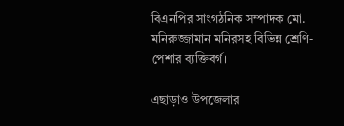বিএনপির সাংগঠনিক সম্পাদক মো. মনিরুজ্জামান মনিরসহ বিভিন্ন শ্রেণি-পেশার ব্যক্তিবর্গ।

এছাড়াও উপজেলার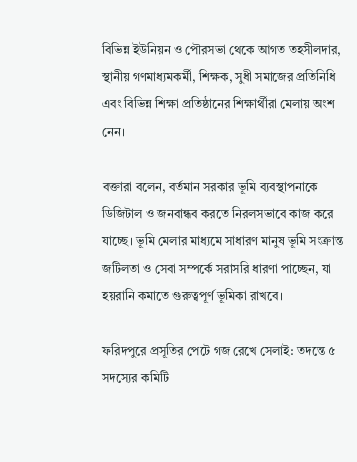বিভিন্ন ইউনিয়ন ও পৌরসভা থেকে আগত তহসীলদার, স্থানীয় গণমাধ্যমকর্মী, শিক্ষক, সুধী সমাজের প্রতিনিধি এবং বিভিন্ন শিক্ষা প্রতিষ্ঠানের শিক্ষার্থীরা মেলায় অংশ নেন।

বক্তারা বলেন, বর্তমান সরকার ভূমি ব্যবস্থাপনাকে ডিজিটাল ও জনবান্ধব করতে নিরলসভাবে কাজ করে যাচ্ছে। ভূমি মেলার মাধ্যমে সাধারণ মানুষ ভূমি সংক্রান্ত জটিলতা ও সেবা সম্পর্কে সরাসরি ধারণা পাচ্ছেন, যা হয়রানি কমাতে গুরুত্বপূর্ণ ভূমিকা রাখবে।

ফরিদপুরে প্রসূতির পেটে গজ রেখে সেলাই: তদন্তে ৫ সদস্যের কমিটি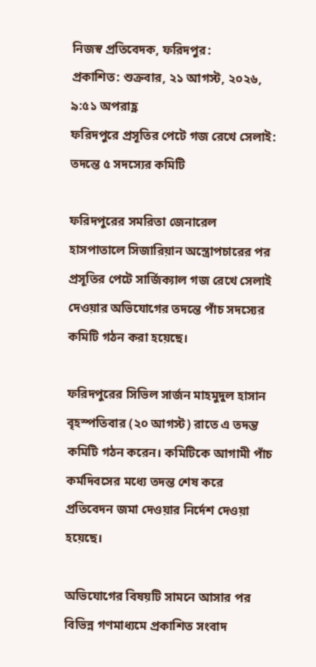নিজস্ব প্রতিবেদক, ফরিদপুর:
প্রকাশিত: শুক্রবার, ২১ আগস্ট, ২০২৬, ৯:৫১ অপরাহ্ণ
ফরিদপুরে প্রসূতির পেটে গজ রেখে সেলাই: তদন্তে ৫ সদস্যের কমিটি

ফরিদপুরের সমরিতা জেনারেল হাসপাতালে সিজারিয়ান অস্ত্রোপচারের পর প্রসূতির পেটে সার্জিক্যাল গজ রেখে সেলাই দেওয়ার অভিযোগের তদন্তে পাঁচ সদস্যের কমিটি গঠন করা হয়েছে।

ফরিদপুরের সিভিল সার্জন মাহমুদুল হাসান বৃহস্পতিবার (২০ আগস্ট) রাতে এ তদন্ত কমিটি গঠন করেন। কমিটিকে আগামী পাঁচ কর্মদিবসের মধ্যে তদন্ত শেষ করে প্রতিবেদন জমা দেওয়ার নির্দেশ দেওয়া হয়েছে।

অভিযোগের বিষয়টি সামনে আসার পর বিভিন্ন গণমাধ্যমে প্রকাশিত সংবাদ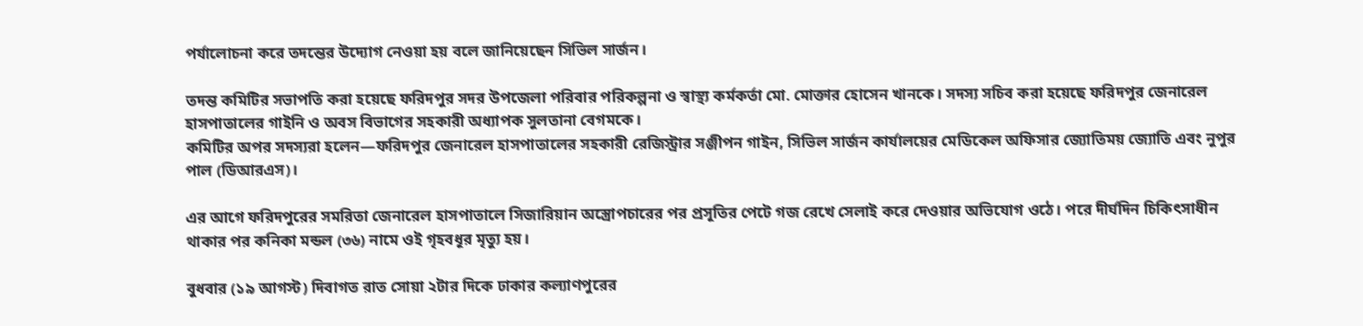পর্যালোচনা করে তদন্তের উদ্যোগ নেওয়া হয় বলে জানিয়েছেন সিভিল সার্জন।

তদন্ত কমিটির সভাপতি করা হয়েছে ফরিদপুর সদর উপজেলা পরিবার পরিকল্পনা ও স্বাস্থ্য কর্মকর্তা মো. মোক্তার হোসেন খানকে। সদস্য সচিব করা হয়েছে ফরিদপুর জেনারেল হাসপাতালের গাইনি ও অবস বিভাগের সহকারী অধ্যাপক সুলতানা বেগমকে।
কমিটির অপর সদস্যরা হলেন—ফরিদপুর জেনারেল হাসপাতালের সহকারী রেজিস্ট্রার সঞ্জীপন গাইন, সিভিল সার্জন কার্যালয়ের মেডিকেল অফিসার জ্যোতিময় জ্যোতি এবং নুপুর পাল (ডিআরএস)।

এর আগে ফরিদপুরের সমরিতা জেনারেল হাসপাতালে সিজারিয়ান অস্ত্রোপচারের পর প্রসূতির পেটে গজ রেখে সেলাই করে দেওয়ার অভিযোগ ওঠে। পরে দীর্ঘদিন চিকিৎসাধীন থাকার পর কনিকা মন্ডল (৩৬) নামে ওই গৃহবধূর মৃত্যু হয়।

বুধবার (১৯ আগস্ট) দিবাগত রাত সোয়া ২টার দিকে ঢাকার কল্যাণপুরের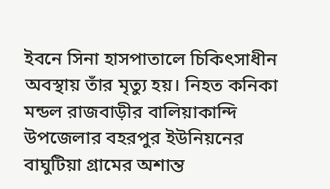ইবনে সিনা হাসপাতালে চিকিৎসাধীন অবস্থায় তাঁর মৃত্যু হয়। নিহত কনিকা মন্ডল রাজবাড়ীর বালিয়াকান্দি উপজেলার বহরপুর ইউনিয়নের বাঘুটিয়া গ্রামের অশান্ত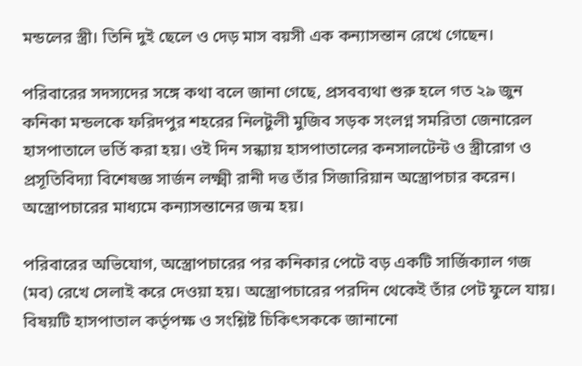মন্ডলের স্ত্রী। তিনি দুই ছেলে ও দেড় মাস বয়সী এক কন্যাসন্তান রেখে গেছেন।

পরিবারের সদস্যদের সঙ্গে কথা বলে জানা গেছে, প্রসবব্যথা শুরু হলে গত ২৯ জুন কনিকা মন্ডলকে ফরিদপুর শহরের নিলটুলী মুজিব সড়ক সংলগ্ন সমরিতা জেনারেল হাসপাতালে ভর্তি করা হয়। ওই দিন সন্ধ্যায় হাসপাতালের কনসালটেন্ট ও স্ত্রীরোগ ও প্রসূতিবিদ্যা বিশেষজ্ঞ সার্জন লক্ষ্মী রানী দত্ত তাঁর সিজারিয়ান অস্ত্রোপচার করেন। অস্ত্রোপচারের মাধ্যমে কন্যাসন্তানের জন্ম হয়।

পরিবারের অভিযোগ, অস্ত্রোপচারের পর কনিকার পেটে বড় একটি সার্জিক্যাল গজ (মব) রেখে সেলাই করে দেওয়া হয়। অস্ত্রোপচারের পরদিন থেকেই তাঁর পেট ফুলে যায়। বিষয়টি হাসপাতাল কর্তৃপক্ষ ও সংশ্লিষ্ট চিকিৎসককে জানানো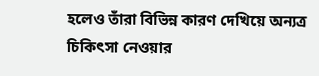হলেও তাঁরা বিভিন্ন কারণ দেখিয়ে অন্যত্র চিকিৎসা নেওয়ার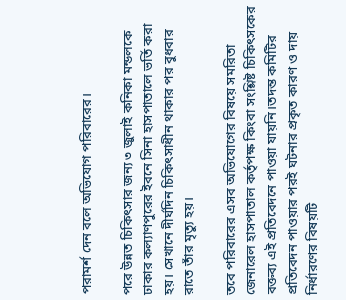পরামর্শ দেন বলে অভিযোগ পরিবারের।

পরে উন্নত চিকিৎসার জন্য ৩ জুলাই কনিকা মন্ডলকে ঢাকার কল্যাণপুরের ইবনে সিনা হাসপাতালে ভর্তি করা হয়। সেখানে দীর্ঘদিন চিকিৎসাধীন থাকার পর বুধবার রাতে তাঁর মৃত্যু হয়।

তবে পরিবারের এসব অভিযোগের বিষয়ে সমরিতা জেনারেল হাসপাতাল কর্তৃপক্ষ কিংবা সংশ্লিষ্ট চিকিৎসকের বক্তব্য এই প্রতিবেদনে পাওয়া যায়নি।তদন্ত কমিটির প্রতিবেদন পাওয়ার পরই ঘটনার প্রকৃত কারণ ও দায় নির্ধারণের বিষয়টি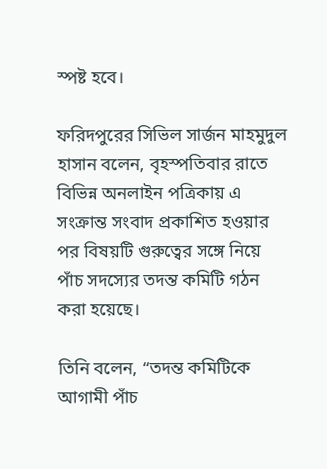স্পষ্ট হবে।

ফরিদপুরের সিভিল সার্জন মাহমুদুল হাসান বলেন, বৃহস্পতিবার রাতে বিভিন্ন অনলাইন পত্রিকায় এ সংক্রান্ত সংবাদ প্রকাশিত হওয়ার পর বিষয়টি গুরুত্বের সঙ্গে নিয়ে পাঁচ সদস্যের তদন্ত কমিটি গঠন করা হয়েছে।

তিনি বলেন, “তদন্ত কমিটিকে আগামী পাঁচ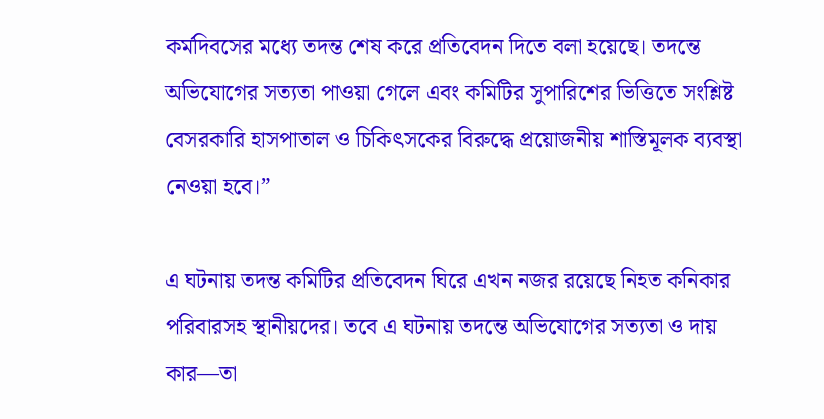কর্মদিবসের মধ্যে তদন্ত শেষ করে প্রতিবেদন দিতে বলা হয়েছে। তদন্তে অভিযোগের সত্যতা পাওয়া গেলে এবং কমিটির সুপারিশের ভিত্তিতে সংশ্লিষ্ট বেসরকারি হাসপাতাল ও চিকিৎসকের বিরুদ্ধে প্রয়োজনীয় শাস্তিমূলক ব্যবস্থা নেওয়া হবে।”

এ ঘটনায় তদন্ত কমিটির প্রতিবেদন ঘিরে এখন নজর রয়েছে নিহত কনিকার পরিবারসহ স্থানীয়দের। তবে এ ঘটনায় তদন্তে অভিযোগের সত্যতা ও দায় কার—তা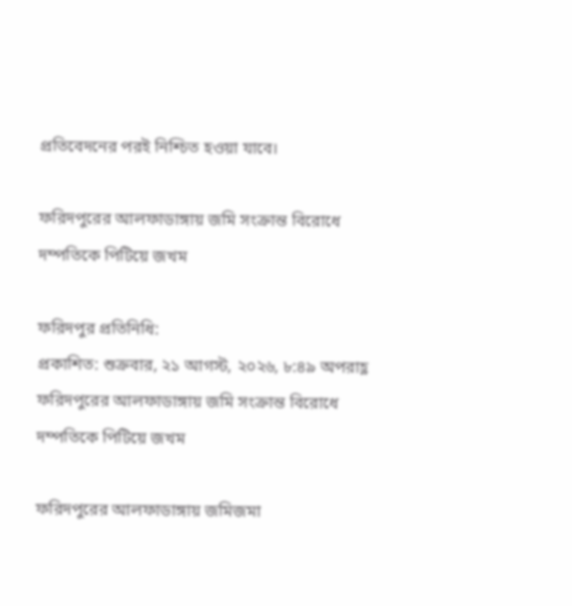প্রতিবেদনের পরই নিশ্চিত হওয়া যাবে।

ফরিদপুরের আলফাডাঙ্গায় জমি সংক্রান্ত বিরোধে দম্পতিকে পিটিয়ে জখম

ফরিদপুর প্রতিনিধি:
প্রকাশিত: শুক্রবার, ২১ আগস্ট, ২০২৬, ৮:৪৯ অপরাহ্ণ
ফরিদপুরের আলফাডাঙ্গায় জমি সংক্রান্ত বিরোধে দম্পতিকে পিটিয়ে জখম

ফরিদপুরের আলফাডাঙ্গায় জমিজমা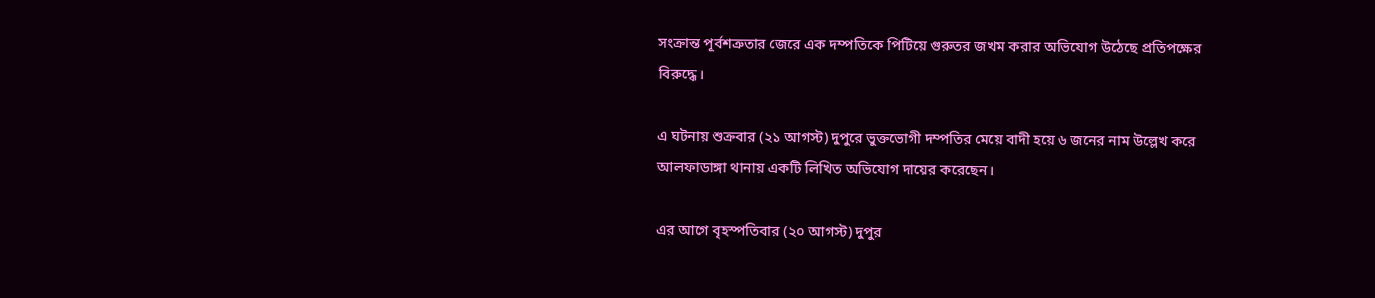সংক্রান্ত পূর্বশত্রুতার জেরে এক দম্পতিকে পিটিয়ে গুরুতর জখম করার অভিযোগ উঠেছে প্রতিপক্ষের বিরুদ্ধে।

এ ঘটনায় শুক্রবার (২১ আগস্ট) দুপুরে ভুক্তভোগী দম্পতির মেয়ে বাদী হয়ে ৬ জনের নাম উল্লেখ করে আলফাডাঙ্গা থানায় একটি লিখিত অভিযোগ দায়ের করেছেন।

এর আগে বৃহস্পতিবার (২০ আগস্ট) দুপুর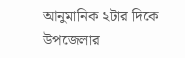আনুমানিক ২টার দিকে উপজেলার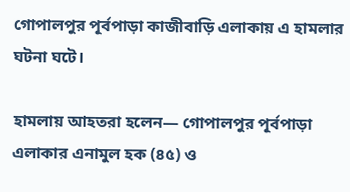গোপালপুর পূর্বপাড়া কাজীবাড়ি এলাকায় এ হামলার ঘটনা ঘটে।

হামলায় আহতরা হলেন— গোপালপুর পূর্বপাড়া এলাকার এনামুল হক (৪৫) ও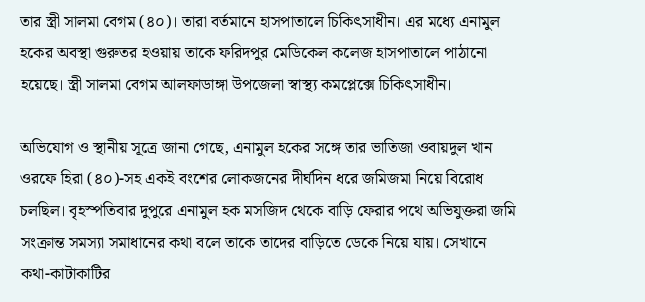তার স্ত্রী সালমা বেগম (৪০)। তারা বর্তমানে হাসপাতালে চিকিৎসাধীন। এর মধ্যে এনামুল হকের অবস্থা গুরুতর হওয়ায় তাকে ফরিদপুর মেডিকেল কলেজ হাসপাতালে পাঠানো হয়েছে। স্ত্রী সালমা বেগম আলফাডাঙ্গা উপজেলা স্বাস্থ্য কমপ্লেক্সে চিকিৎসাধীন।

অভিযোগ ও স্থানীয় সূত্রে জানা গেছে, এনামুল হকের সঙ্গে তার ভাতিজা ওবায়দুল খান ওরফে হিরা (৪০)-সহ একই বংশের লোকজনের দীর্ঘদিন ধরে জমিজমা নিয়ে বিরোধ চলছিল। বৃহস্পতিবার দুপুরে এনামুল হক মসজিদ থেকে বাড়ি ফেরার পথে অভিযুক্তরা জমি সংক্রান্ত সমস্যা সমাধানের কথা বলে তাকে তাদের বাড়িতে ডেকে নিয়ে যায়। সেখানে কথা-কাটাকাটির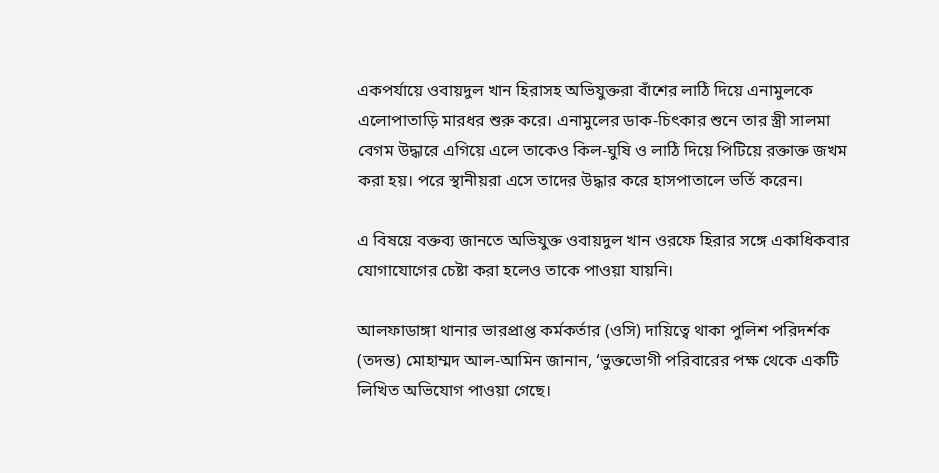একপর্যায়ে ওবায়দুল খান হিরাসহ অভিযুক্তরা বাঁশের লাঠি দিয়ে এনামুলকে এলোপাতাড়ি মারধর শুরু করে। এনামুলের ডাক-চিৎকার শুনে তার স্ত্রী সালমা বেগম উদ্ধারে এগিয়ে এলে তাকেও কিল-ঘুষি ও লাঠি দিয়ে পিটিয়ে রক্তাক্ত জখম করা হয়। পরে স্থানীয়রা এসে তাদের উদ্ধার করে হাসপাতালে ভর্তি করেন।

এ বিষয়ে বক্তব্য জানতে অভিযুক্ত ওবায়দুল খান ওরফে হিরার সঙ্গে একাধিকবার যোগাযোগের চেষ্টা করা হলেও তাকে পাওয়া যায়নি।

আলফাডাঙ্গা থানার ভারপ্রাপ্ত কর্মকর্তার (ওসি) দায়িত্বে থাকা পুলিশ পরিদর্শক (তদন্ত) মোহাম্মদ আল-আমিন জানান, ‘ভুক্তভোগী পরিবারের পক্ষ থেকে একটি লিখিত অভিযোগ পাওয়া গেছে।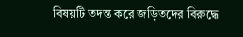বিষয়টি তদন্ত করে জড়িতদের বিরুদ্ধে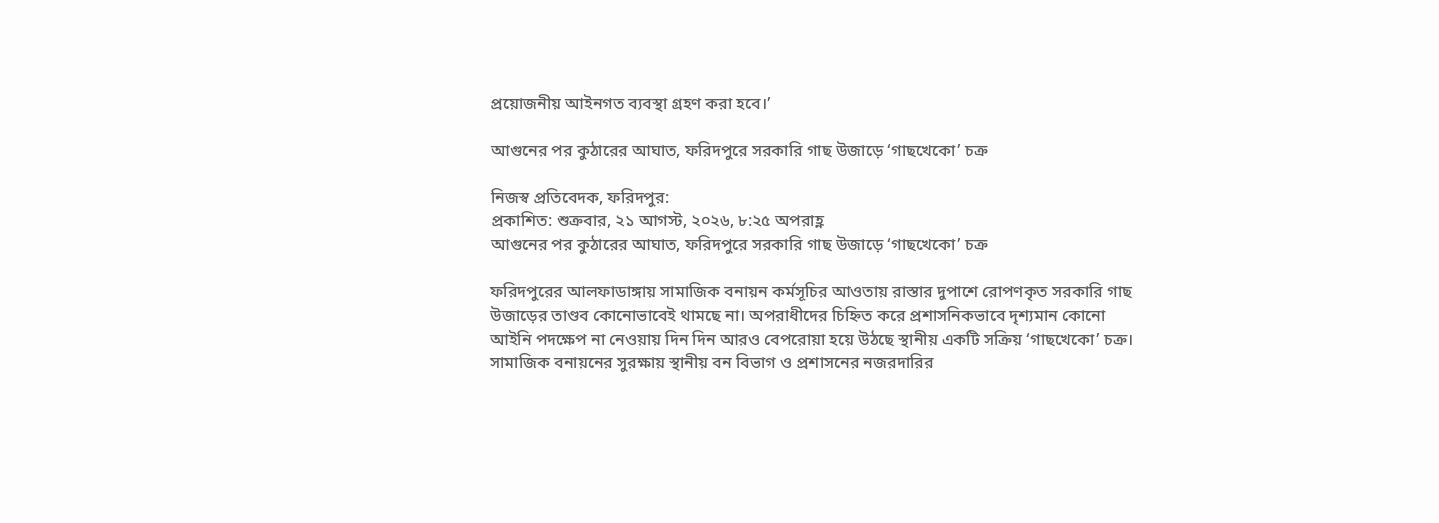প্রয়োজনীয় আইনগত ব্যবস্থা গ্রহণ করা হবে।’

আগুনের পর কুঠারের আঘাত, ফরিদপুরে সরকারি গাছ উজাড়ে ‘গাছখেকো’ চক্র

নিজস্ব প্রতিবেদক, ফরিদপুর:
প্রকাশিত: শুক্রবার, ২১ আগস্ট, ২০২৬, ৮:২৫ অপরাহ্ণ
আগুনের পর কুঠারের আঘাত, ফরিদপুরে সরকারি গাছ উজাড়ে ‘গাছখেকো’ চক্র

ফরিদপুরের আলফাডাঙ্গায় সামাজিক বনায়ন কর্মসূচির আওতায় রাস্তার দুপাশে রোপণকৃত সরকারি গাছ উজাড়ের তাণ্ডব কোনোভাবেই থামছে না। অপরাধীদের চিহ্নিত করে প্রশাসনিকভাবে দৃশ্যমান কোনো আইনি পদক্ষেপ না নেওয়ায় দিন দিন আরও বেপরোয়া হয়ে উঠছে স্থানীয় একটি সক্রিয় ‘গাছখেকো’ চক্র। সামাজিক বনায়নের সুরক্ষায় স্থানীয় বন বিভাগ ও প্রশাসনের নজরদারির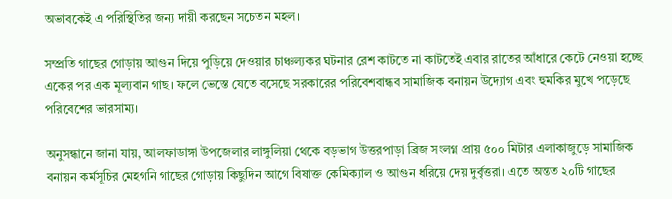অভাবকেই এ পরিস্থিতির জন্য দায়ী করছেন সচেতন মহল।

সম্প্রতি গাছের গোড়ায় আগুন দিয়ে পুড়িয়ে দেওয়ার চাঞ্চল্যকর ঘটনার রেশ কাটতে না কাটতেই এবার রাতের আঁধারে কেটে নেওয়া হচ্ছে একের পর এক মূল্যবান গাছ। ফলে ভেস্তে যেতে বসেছে সরকারের পরিবেশবান্ধব সামাজিক বনায়ন উদ্যোগ এবং হুমকির মুখে পড়েছে পরিবেশের ভারসাম্য।

অনুসন্ধানে জানা যায়, আলফাডাঙ্গা উপজেলার লাঙ্গুলিয়া থেকে বড়ভাগ উত্তরপাড়া ব্রিজ সংলগ্ন প্রায় ৫০০ মিটার এলাকাজুড়ে সামাজিক বনায়ন কর্মসূচির মেহগনি গাছের গোড়ায় কিছুদিন আগে বিষাক্ত কেমিক্যাল ও আগুন ধরিয়ে দেয় দুর্বৃত্তরা। এতে অন্তত ২০টি গাছের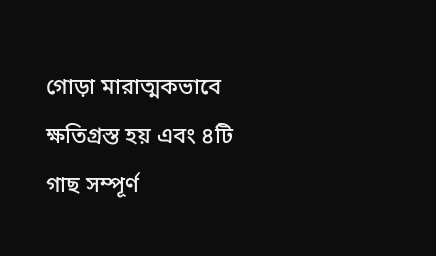গোড়া মারাত্মকভাবে ক্ষতিগ্রস্ত হয় এবং ৪টি গাছ সম্পূর্ণ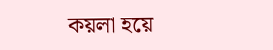কয়লা হয়ে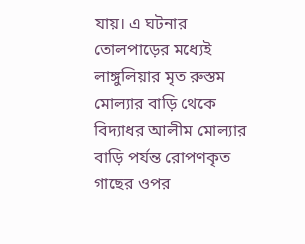যায়। এ ঘটনার তোলপাড়ের মধ্যেই লাঙ্গুলিয়ার মৃত রুস্তম মোল্যার বাড়ি থেকে বিদ্যাধর আলীম মোল্যার বাড়ি পর্যন্ত রোপণকৃত গাছের ওপর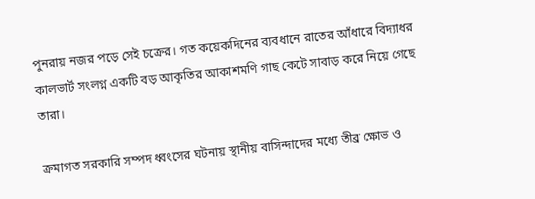পুনরায় নজর পড়ে সেই চক্রের। গত কয়েকদিনের ব্যবধানে রাতের আঁধারে বিদ্যাধর কালভার্ট সংলগ্ন একটি বড় আকৃতির আকাশমণি গাছ কেটে সাবাড় করে নিয়ে গেছে তারা।

ক্রমাগত সরকারি সম্পদ ধ্বংসের ঘটনায় স্থানীয় বাসিন্দাদের মধ্যে তীব্র ক্ষোভ ও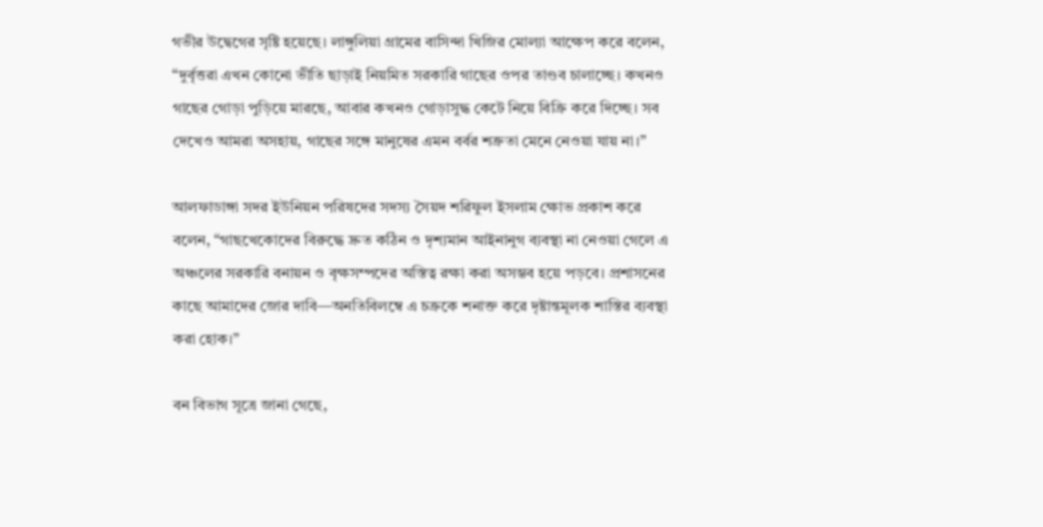গভীর উদ্বেগের সৃষ্টি হয়েছে। লাঙ্গুলিয়া গ্রামের বাসিন্দা খিজির মোল্যা আক্ষেপ করে বলেন, “দুর্বৃত্তরা এখন কোনো ভীতি ছাড়াই নিয়মিত সরকারি গাছের ওপর তাণ্ডব চালাচ্ছে। কখনও গাছের গোড়া পুড়িয়ে মারছে, আবার কখনও গোড়াসুদ্ধ কেটে নিয়ে বিক্রি করে দিচ্ছে। সব দেখেও আমরা অসহায়, গাছের সঙ্গে মানুষের এমন বর্বর শত্রুতা মেনে নেওয়া যায় না।”

আলফাডাঙ্গা সদর ইউনিয়ন পরিষদের সদস্য সৈয়দ শরিফুল ইসলাম ক্ষোভ প্রকাশ করে বলেন, “গাছখেকোদের বিরুদ্ধে দ্রুত কঠিন ও দৃশ্যমান আইনানুগ ব্যবস্থা না নেওয়া গেলে এ অঞ্চলের সরকারি বনায়ন ও বৃক্ষসম্পদের অস্তিত্ব রক্ষা করা অসম্ভব হয়ে পড়বে। প্রশাসনের কাছে আমাদের জোর দাবি—অনতিবিলম্বে এ চক্রকে শনাক্ত করে দৃষ্টান্তমূলক শাস্তির ব্যবস্থা করা হোক।”

বন বিভাগ সূত্রে জানা গেছে,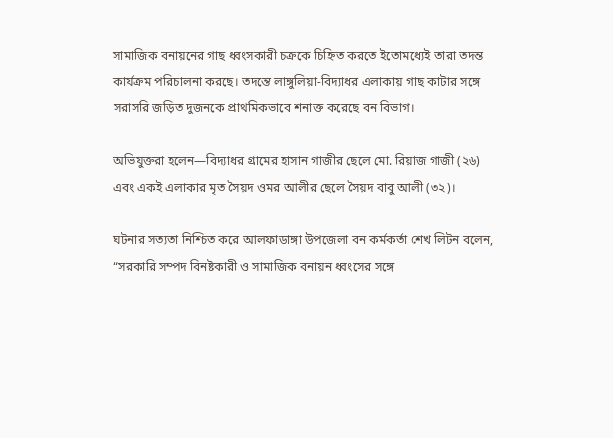সামাজিক বনায়নের গাছ ধ্বংসকারী চক্রকে চিহ্নিত করতে ইতোমধ্যেই তারা তদন্ত কার্যক্রম পরিচালনা করছে। তদন্তে লাঙ্গুলিয়া-বিদ্যাধর এলাকায় গাছ কাটার সঙ্গে সরাসরি জড়িত দুজনকে প্রাথমিকভাবে শনাক্ত করেছে বন বিভাগ।

অভিযুক্তরা হলেন—বিদ্যাধর গ্রামের হাসান গাজীর ছেলে মো. রিয়াজ গাজী (২৬) এবং একই এলাকার মৃত সৈয়দ ওমর আলীর ছেলে সৈয়দ বাবু আলী (৩২)।

ঘটনার সত্যতা নিশ্চিত করে আলফাডাঙ্গা উপজেলা বন কর্মকর্তা শেখ লিটন বলেন, “সরকারি সম্পদ বিনষ্টকারী ও সামাজিক বনায়ন ধ্বংসের সঙ্গে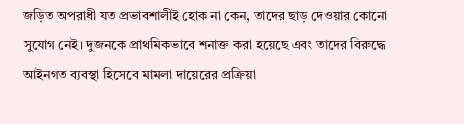জড়িত অপরাধী যত প্রভাবশালীই হোক না কেন, তাদের ছাড় দেওয়ার কোনো সুযোগ নেই। দুজনকে প্রাথমিকভাবে শনাক্ত করা হয়েছে এবং তাদের বিরুদ্ধে আইনগত ব্যবস্থা হিসেবে মামলা দায়েরের প্রক্রিয়া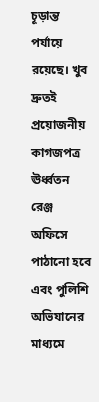চূড়ান্ত পর্যায়ে রয়েছে। খুব দ্রুতই প্রয়োজনীয় কাগজপত্র ঊর্ধ্বতন রেঞ্জ অফিসে পাঠানো হবে এবং পুলিশি অভিযানের মাধ্যমে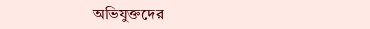অভিযুক্তদের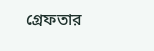গ্রেফতার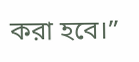করা হবে।”